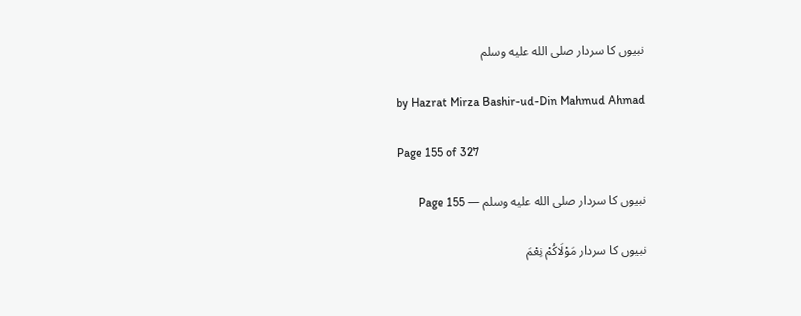نبیوں کا سردار صلى الله عليه وسلم

by Hazrat Mirza Bashir-ud-Din Mahmud Ahmad

Page 155 of 327

نبیوں کا سردار صلى الله عليه وسلم — Page 155

نبیوں کا سردار مَوْلَاكُمْ نِعْمَ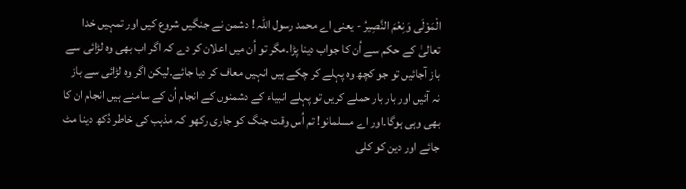الْمَوْلَى وَنِعْمَ النَّصِيرُ - یعنی اے محمد رسول اللہ ! دشمن نے جنگیں شروع کیں اور تمہیں خدا تعالیٰ کے حکم سے اُن کا جواب دینا پڑا۔مگر تو اُن میں اعلان کر دے کہ اگر اب بھی وہ لڑائی سے باز آجائیں تو جو کچھ وہ پہلے کر چکے ہیں انہیں معاف کر دیا جائے۔لیکن اگر وہ لڑائی سے باز نہ آئیں اور بار بار حملے کریں تو پہلے انبیاء کے دشمنوں کے انجام اُن کے سامنے ہیں انجام ان کا بھی وہی ہوگا۔اور اے مسلمانو! تم اُس وقت جنگ کو جاری رکھو کہ مذہب کی خاطر دُکھ دینا مٹ جائے اور دین کو کلی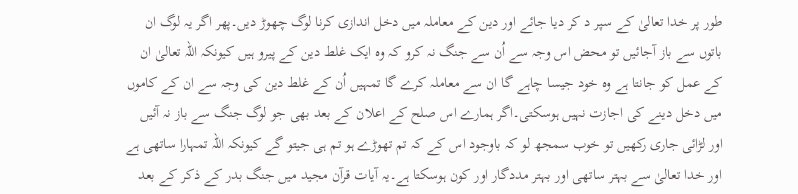طور پر خدا تعالیٰ کے سپر د کر دیا جائے اور دین کے معاملہ میں دخل اندازی کرنا لوگ چھوڑ دیں۔پھر اگر یہ لوگ ان باتوں سے باز آجائیں تو محض اس وجہ سے اُن سے جنگ نہ کرو کہ وہ ایک غلط دین کے پیرو ہیں کیونکہ اللہ تعالیٰ ان کے عمل کو جانتا ہے وہ خود جیسا چاہے گا ان سے معاملہ کرے گا تمہیں اُن کے غلط دین کی وجہ سے ان کے کاموں میں دخل دینے کی اجازت نہیں ہوسکتی۔اگر ہمارے اس صلح کے اعلان کے بعد بھی جو لوگ جنگ سے باز نہ آئیں اور لڑائی جاری رکھیں تو خوب سمجھ لو کہ باوجود اس کے کہ تم تھوڑے ہو تم ہی جیتو گے کیونکہ اللہ تمہارا ساتھی ہے اور خدا تعالیٰ سے بہتر ساتھی اور بہتر مددگار اور کون ہوسکتا ہے۔یہ آیات قرآن مجید میں جنگ بدر کے ذکر کے بعد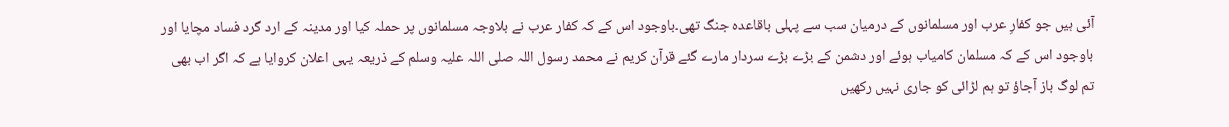آئی ہیں جو کفارِ عرب اور مسلمانوں کے درمیان سب سے پہلی باقاعدہ جنگ تھی۔باوجود اس کے کہ کفار عرب نے بلاوجہ مسلمانوں پر حملہ کیا اور مدینہ کے ارد گرد فساد مچایا اور باوجود اس کے کہ مسلمان کامیاب ہوئے اور دشمن کے بڑے بڑے سردار مارے گئے قرآن کریم نے محمد رسول اللہ صلی اللہ علیہ وسلم کے ذریعہ یہی اعلان کروایا ہے کہ اگر اب بھی تم لوگ باز آجاؤ تو ہم لڑائی کو جاری نہیں رکھیں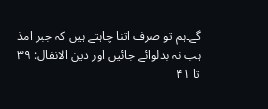گے۔ہم تو صرف اتنا چاہتے ہیں کہ جبر امذ ہب نہ بدلوائے جائیں اور دین الانفال: ۳۹ تا ۴۱